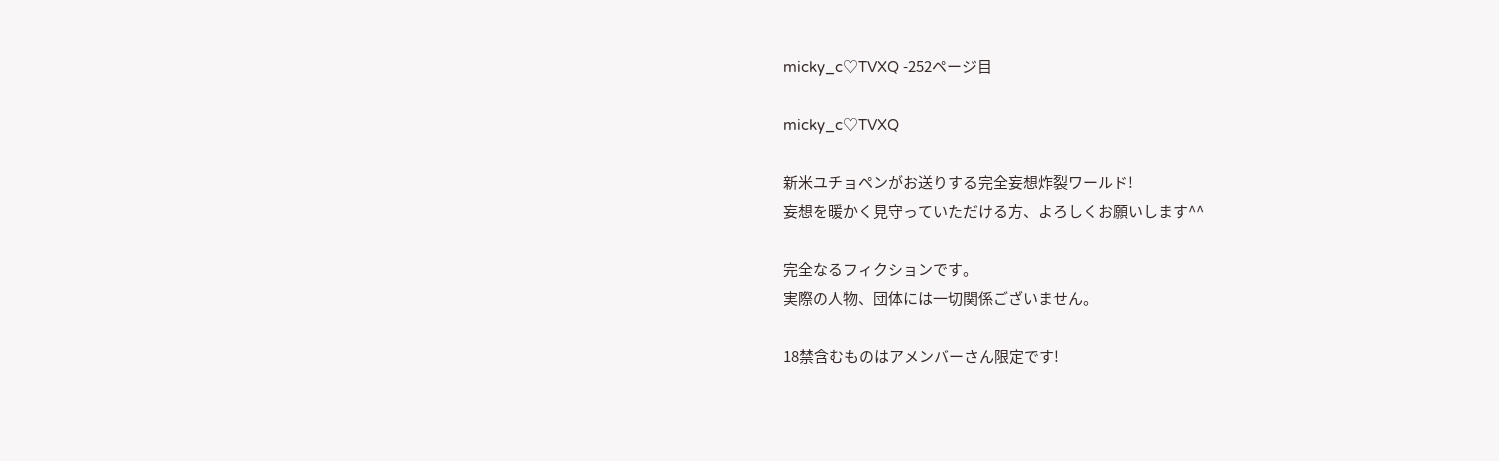micky_c♡TVXQ -252ページ目

micky_c♡TVXQ

新米ユチョペンがお送りする完全妄想炸裂ワールド!
妄想を暖かく見守っていただける方、よろしくお願いします^^

完全なるフィクションです。
実際の人物、団体には一切関係ございません。

18禁含むものはアメンバーさん限定です!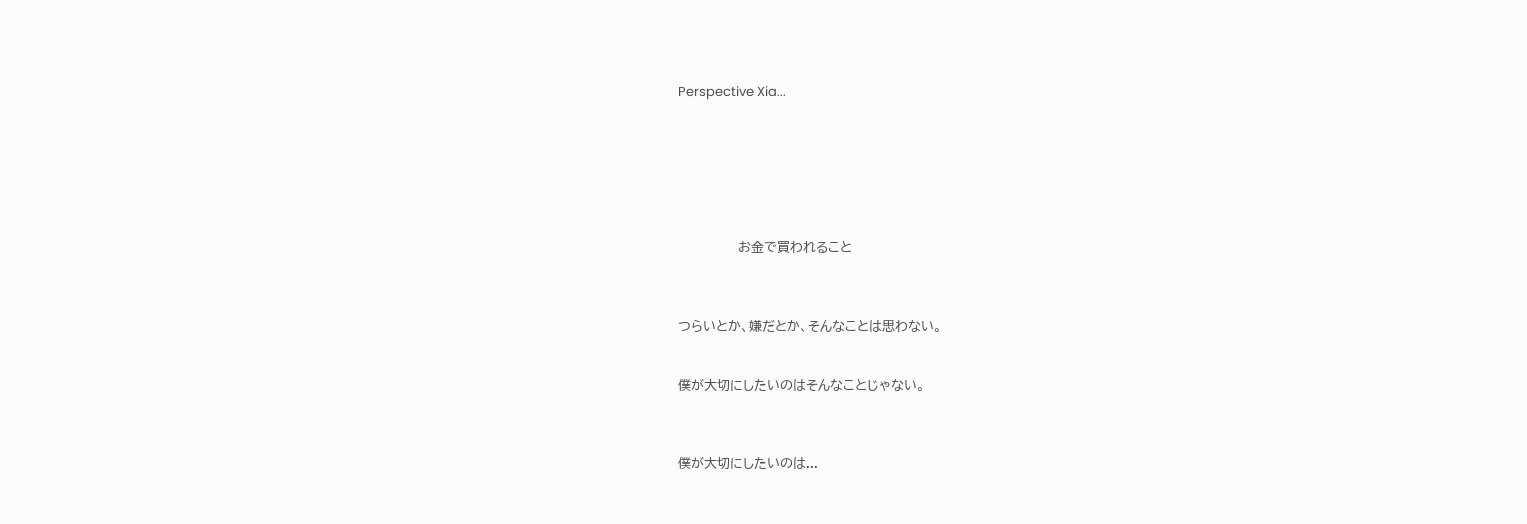Perspective Xia...







               お金で買われること



つらいとか、嫌だとか、そんなことは思わない。


僕が大切にしたいのはそんなことじゃない。



僕が大切にしたいのは...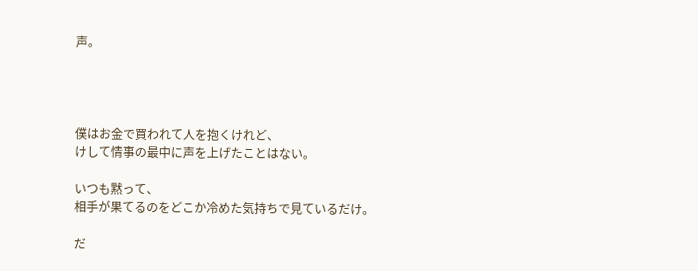声。




僕はお金で買われて人を抱くけれど、
けして情事の最中に声を上げたことはない。

いつも黙って、
相手が果てるのをどこか冷めた気持ちで見ているだけ。

だ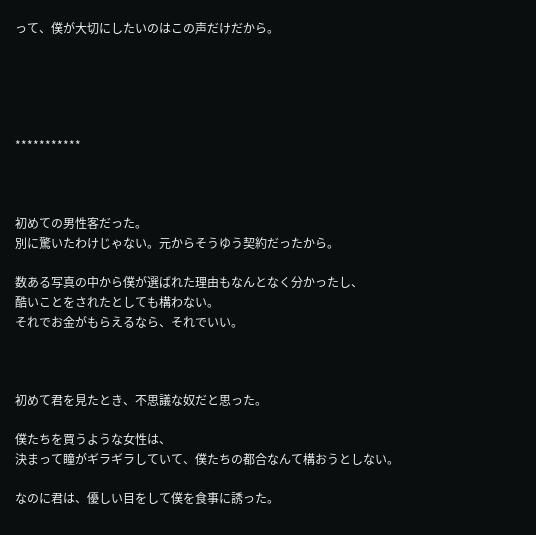って、僕が大切にしたいのはこの声だけだから。





***********



初めての男性客だった。
別に驚いたわけじゃない。元からそうゆう契約だったから。

数ある写真の中から僕が選ばれた理由もなんとなく分かったし、
酷いことをされたとしても構わない。
それでお金がもらえるなら、それでいい。



初めて君を見たとき、不思議な奴だと思った。

僕たちを買うような女性は、
決まって瞳がギラギラしていて、僕たちの都合なんて構おうとしない。

なのに君は、優しい目をして僕を食事に誘った。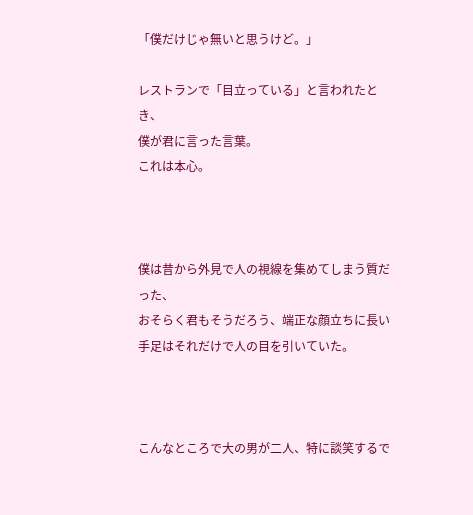「僕だけじゃ無いと思うけど。」

レストランで「目立っている」と言われたとき、
僕が君に言った言葉。
これは本心。



僕は昔から外見で人の視線を集めてしまう質だった、
おそらく君もそうだろう、端正な顔立ちに長い手足はそれだけで人の目を引いていた。



こんなところで大の男が二人、特に談笑するで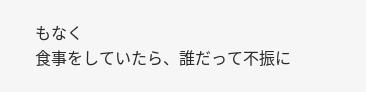もなく
食事をしていたら、誰だって不振に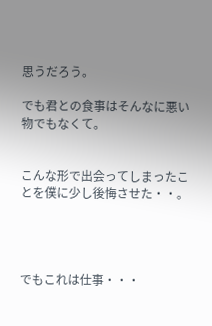思うだろう。

でも君との食事はそんなに悪い物でもなくて。


こんな形で出会ってしまったことを僕に少し後悔させた・・。




でもこれは仕事・・・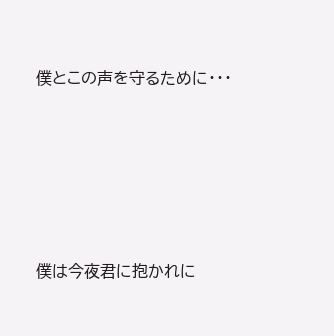僕とこの声を守るために・・・






僕は今夜君に抱かれに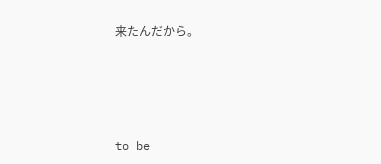来たんだから。






to be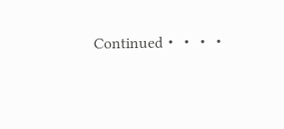Continued・・・・